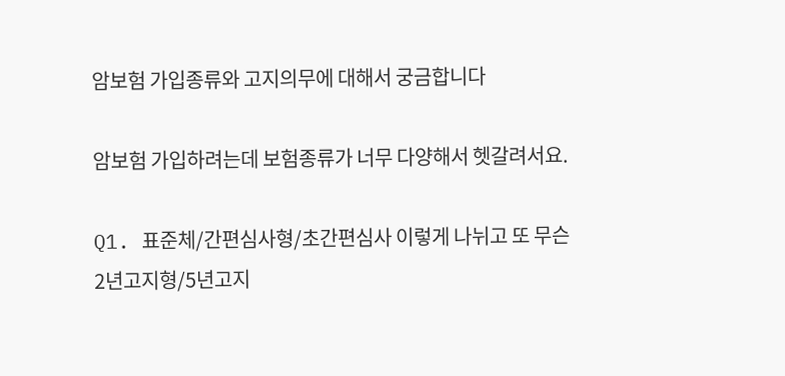암보험 가입종류와 고지의무에 대해서 궁금합니다

암보험 가입하려는데 보험종류가 너무 다양해서 헷갈려서요.

Q1. 표준체/간편심사형/초간편심사 이렇게 나뉘고 또 무슨 2년고지형/5년고지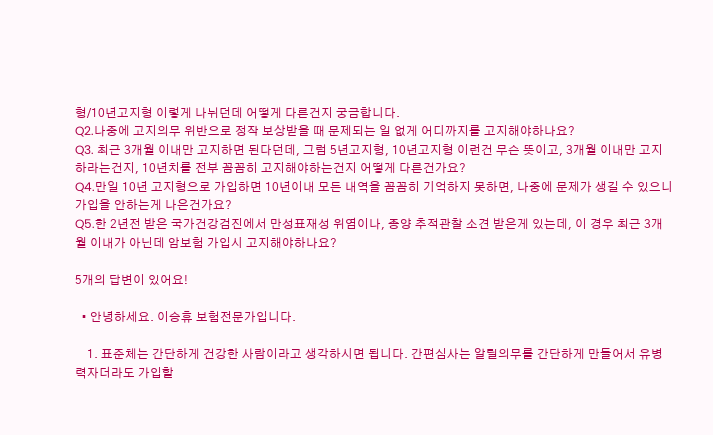형/10년고지형 이렇게 나뉘던데 어떻게 다른건지 궁금합니다.
Q2.나중에 고지의무 위반으로 정작 보상받을 때 문제되는 일 없게 어디까지를 고지해야하나요?
Q3. 최근 3개월 이내만 고지하면 된다던데, 그럼 5년고지형, 10년고지형 이런건 무슨 뜻이고, 3개월 이내만 고지하라는건지, 10년치를 전부 꼼꼼히 고지해야하는건지 어떻게 다른건가요?
Q4.만일 10년 고지형으로 가입하면 10년이내 모든 내역을 꼼꼼히 기억하지 못하면, 나중에 문제가 생길 수 있으니 가입을 안하는게 나은건가요?
Q5.한 2년전 받은 국가건강검진에서 만성표재성 위염이나, 종양 추적관찰 소견 받은게 있는데, 이 경우 최근 3개월 이내가 아닌데 암보험 가입시 고지해야하나요?

5개의 답변이 있어요!

  • 안녕하세요. 이승휴 보험전문가입니다.

    1. 표준체는 간단하게 건강한 사람이라고 생각하시면 됩니다. 간편심사는 알릴의무를 간단하게 만들어서 유병력자더라도 가입할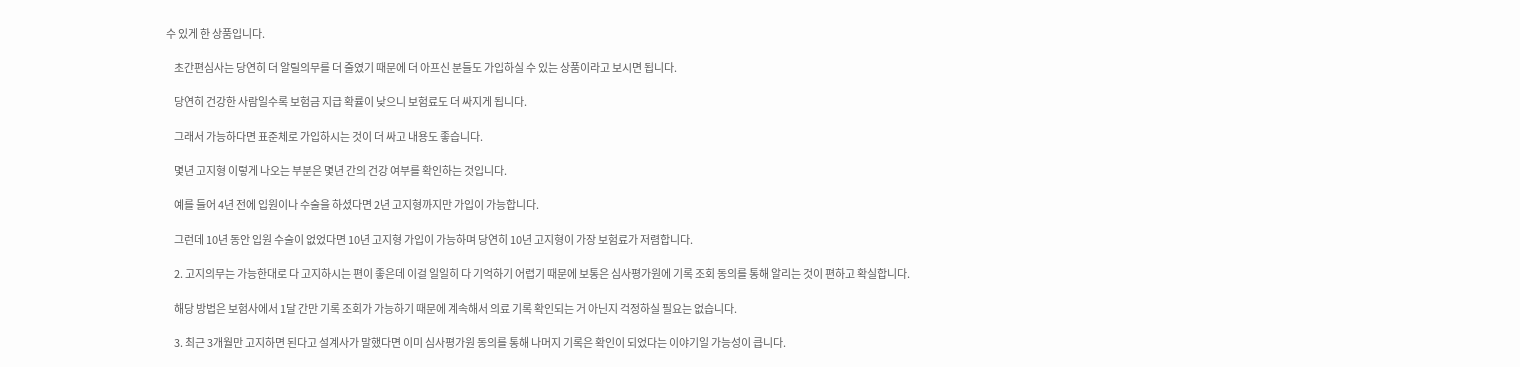수 있게 한 상품입니다.

    초간편심사는 당연히 더 알릴의무를 더 줄였기 때문에 더 아프신 분들도 가입하실 수 있는 상품이라고 보시면 됩니다.

    당연히 건강한 사람일수록 보험금 지급 확률이 낮으니 보험료도 더 싸지게 됩니다.

    그래서 가능하다면 표준체로 가입하시는 것이 더 싸고 내용도 좋습니다.

    몇년 고지형 이렇게 나오는 부분은 몇년 간의 건강 여부를 확인하는 것입니다.

    예를 들어 4년 전에 입원이나 수술을 하셨다면 2년 고지형까지만 가입이 가능합니다.

    그런데 10년 동안 입원 수술이 없었다면 10년 고지형 가입이 가능하며 당연히 10년 고지형이 가장 보험료가 저렴합니다.

    2. 고지의무는 가능한대로 다 고지하시는 편이 좋은데 이걸 일일히 다 기억하기 어렵기 때문에 보통은 심사평가원에 기록 조회 동의를 통해 알리는 것이 편하고 확실합니다.

    해당 방법은 보험사에서 1달 간만 기록 조회가 가능하기 때문에 계속해서 의료 기록 확인되는 거 아닌지 걱정하실 필요는 없습니다.

    3. 최근 3개월만 고지하면 된다고 설계사가 말했다면 이미 심사평가원 동의를 통해 나머지 기록은 확인이 되었다는 이야기일 가능성이 큽니다.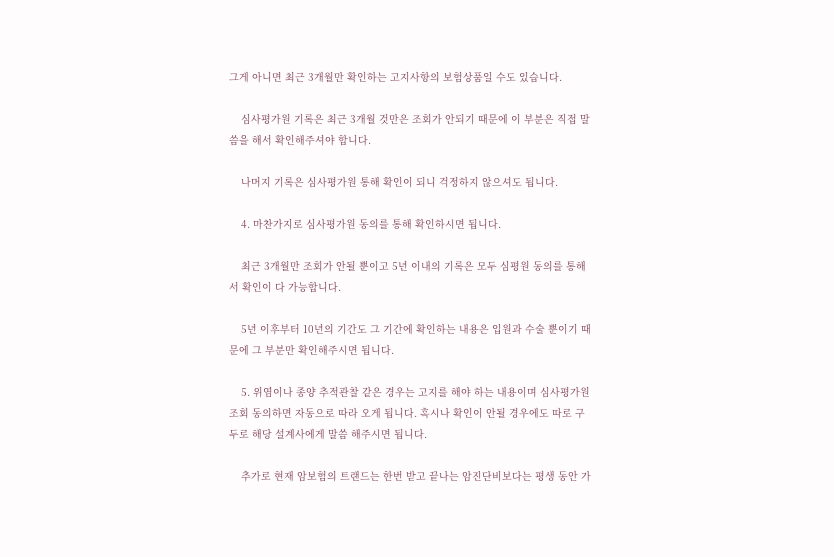그게 아니면 최근 3개월만 확인하는 고지사항의 보험상품일 수도 있습니다.

    심사평가원 기록은 최근 3개월 것만은 조회가 안되기 때문에 이 부분은 직접 말씀을 해서 확인해주셔야 합니다.

    나머지 기록은 심사평가원 통해 확인이 되니 걱정하지 않으셔도 됩니다.

    4. 마찬가지로 심사평가원 동의를 통해 확인하시면 됩니다.

    최근 3개월만 조회가 안될 뿐이고 5년 이내의 기록은 모두 심평원 동의를 통해서 확인이 다 가능합니다.

    5년 이후부터 10년의 기간도 그 기간에 확인하는 내용은 입원과 수술 뿐이기 때문에 그 부분만 확인해주시면 됩니다.

    5. 위염이나 종양 추적관찰 같은 경우는 고지를 해야 하는 내용이며 심사평가원 조회 동의하면 자동으로 따라 오게 됩니다. 혹시나 확인이 안될 경우에도 따로 구두로 해당 설계사에게 말씀 해주시면 됩니다.

    추가로 현재 암보험의 트랜드는 한번 받고 끝나는 암진단비보다는 평생 동안 가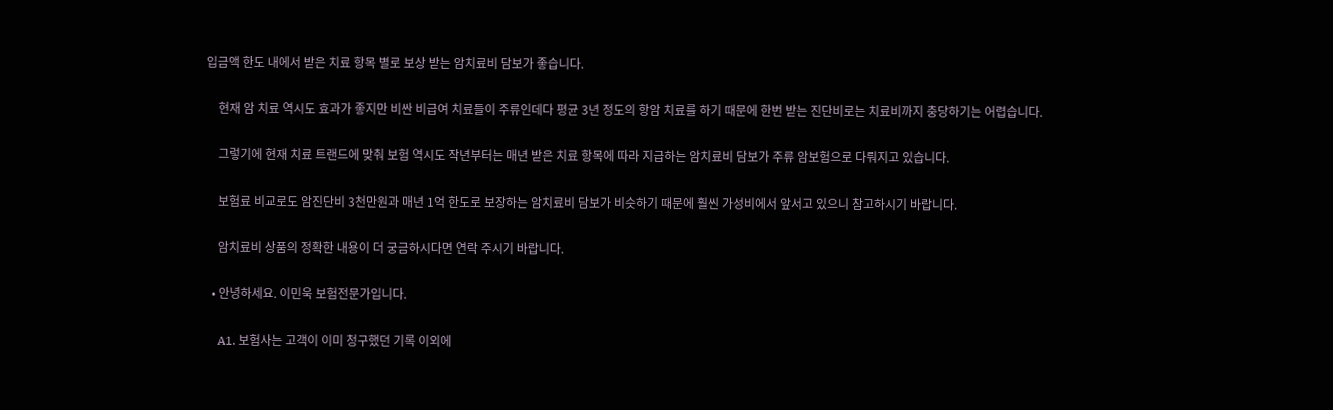입금액 한도 내에서 받은 치료 항목 별로 보상 받는 암치료비 담보가 좋습니다.

    현재 암 치료 역시도 효과가 좋지만 비싼 비급여 치료들이 주류인데다 평균 3년 정도의 항암 치료를 하기 때문에 한번 받는 진단비로는 치료비까지 충당하기는 어렵습니다.

    그렇기에 현재 치료 트랜드에 맞춰 보험 역시도 작년부터는 매년 받은 치료 항목에 따라 지급하는 암치료비 담보가 주류 암보험으로 다뤄지고 있습니다.

    보험료 비교로도 암진단비 3천만원과 매년 1억 한도로 보장하는 암치료비 담보가 비슷하기 때문에 훨씬 가성비에서 앞서고 있으니 참고하시기 바랍니다.

    암치료비 상품의 정확한 내용이 더 궁금하시다면 연락 주시기 바랍니다.

  • 안녕하세요. 이민욱 보험전문가입니다.

    A1. 보험사는 고객이 이미 청구했던 기록 이외에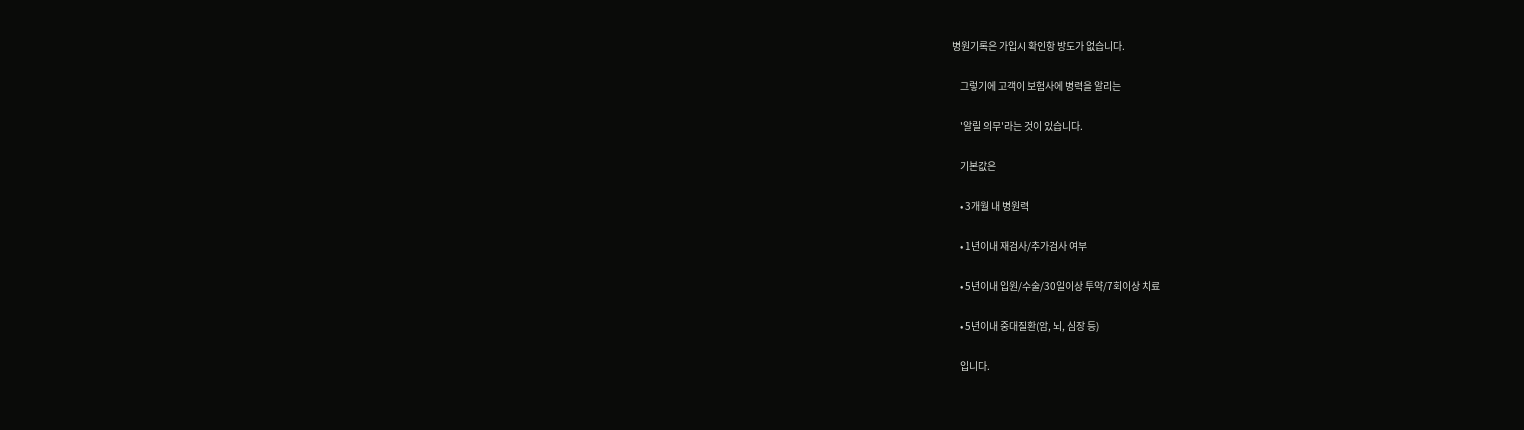병원기록은 가입시 확인항 방도가 없습니다.

    그렇기에 고객이 보험사에 병력을 알리는

    '알릴 의무'라는 것이 있습니다.

    기본값은

    • 3개월 내 병원력

    • 1년이내 재검사/추가검사 여부

    • 5년이내 입원/수술/30일이상 투약/7회이상 치료

    • 5년이내 중대질환(암, 뇌, 심장 등)

    입니다.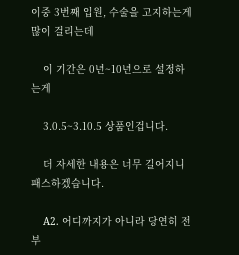이중 3번째 입원, 수술을 고지하는게 많이 걸리는데

    이 기간은 0년~10년으로 설정하는게

    3.0.5~3.10.5 상품인겁니다.

    더 자세한 내용은 너무 길어지니 패스하겠습니다.

    A2. 어디까지가 아니라 당연히 전부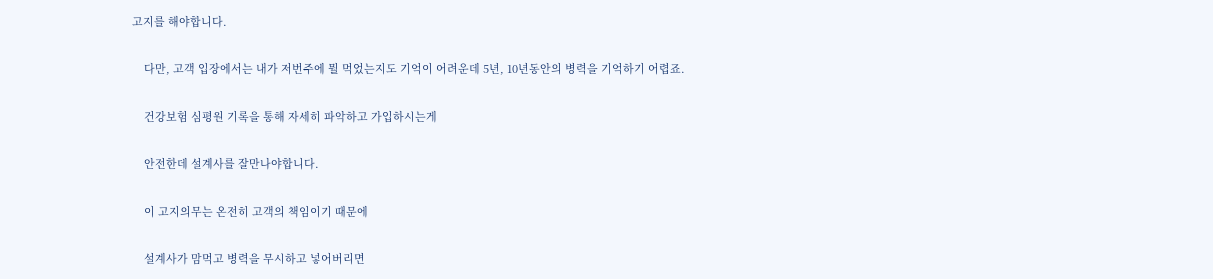고지를 해야합니다.

    다만, 고객 입장에서는 내가 저번주에 뭘 먹었는지도 기억이 어려운데 5년, 10년동안의 병력을 기억하기 어렵죠.

    건강보험 심평원 기록을 통해 자세히 파악하고 가입하시는게

    안전한데 설계사를 잘만나야합니다.

    이 고지의무는 온전히 고객의 책임이기 때문에

    설계사가 맘먹고 병력을 무시하고 넣어버리면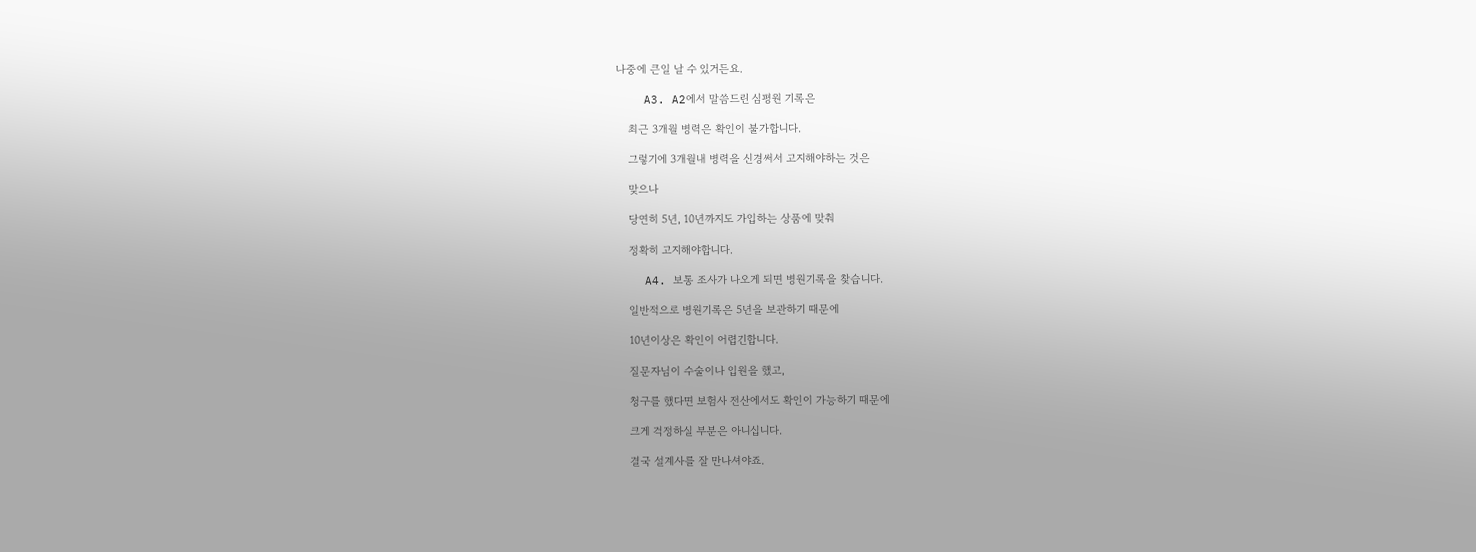나중에 큰일 날 수 있거든요.

    A3. A2에서 말씀드린 심평원 기록은

    최근 3개월 병력은 확인이 불가합니다.

    그렇기에 3개월내 병력을 신경써서 고지해야하는 것은

    맞으나

    당연히 5년, 10년까지도 가입하는 상품에 맞춰

    정확히 고지해야합니다.

    A4. 보통 조사가 나오게 되면 병원기록을 찾습니다.

    일반적으로 병원기록은 5년을 보관하기 때문에

    10년이상은 확인이 어렵긴합니다.

    질문자님이 수술이나 입원을 했고,

    청구를 했다면 보험사 전산에서도 확인이 가능하기 때문에

    크게 걱정하실 부분은 아니십니다.

    결국 설계사를 잘 만나셔야죠.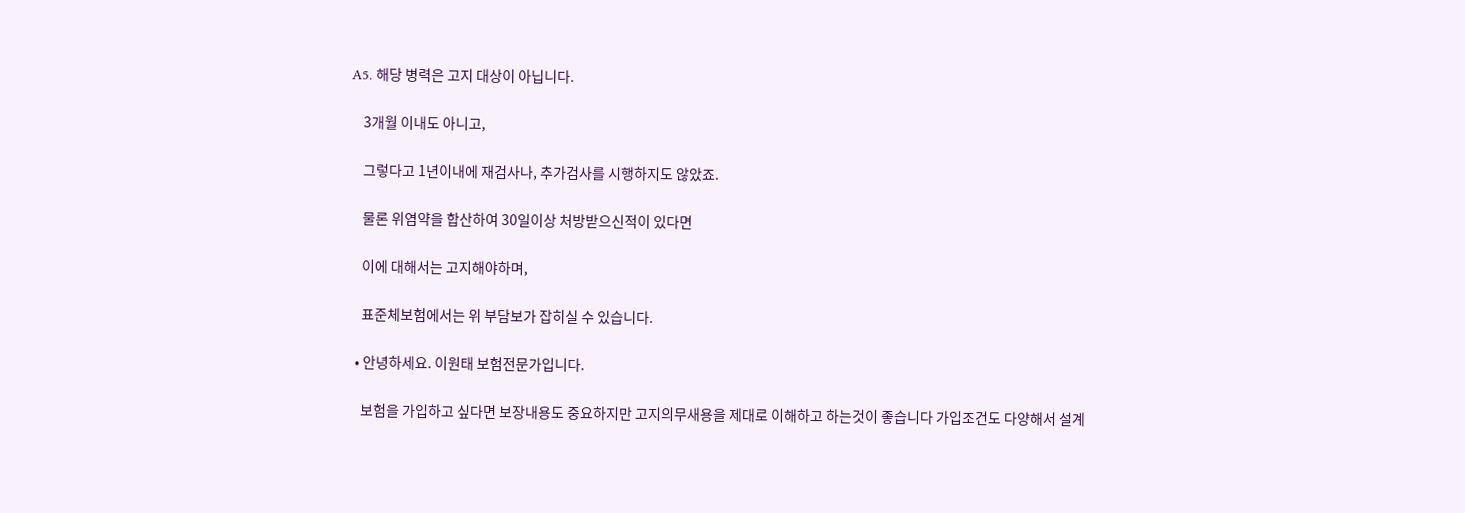A5. 해당 병력은 고지 대상이 아닙니다.

    3개월 이내도 아니고,

    그렇다고 1년이내에 재검사나, 추가검사를 시행하지도 않았죠.

    물론 위염약을 합산하여 30일이상 처방받으신적이 있다면

    이에 대해서는 고지해야하며,

    표준체보험에서는 위 부담보가 잡히실 수 있습니다.

  • 안녕하세요. 이원태 보험전문가입니다.

    보험을 가입하고 싶다면 보장내용도 중요하지만 고지의무새용을 제대로 이해하고 하는것이 좋습니다 가입조건도 다양해서 설계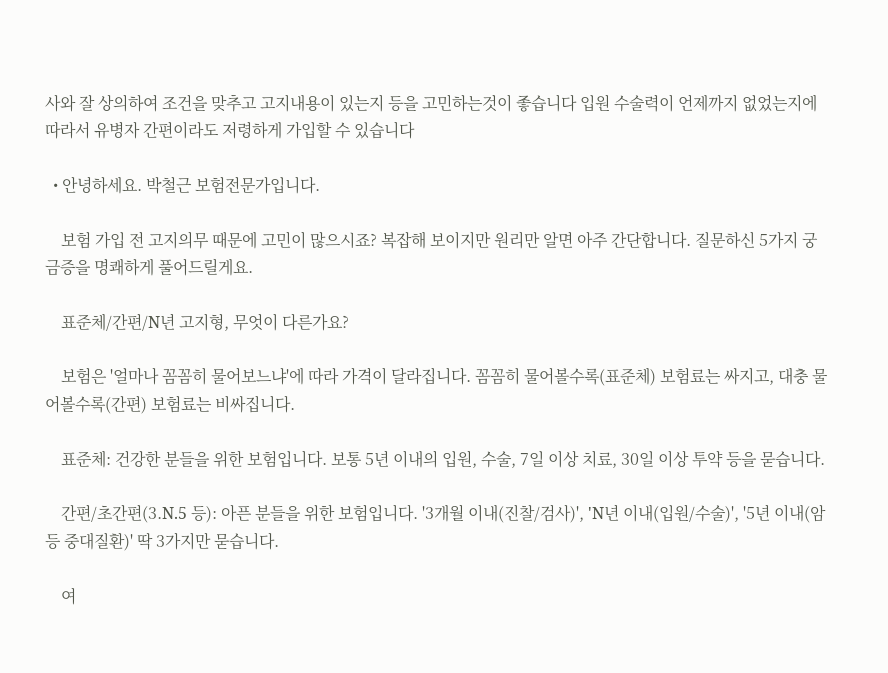사와 잘 상의하여 조건을 맞추고 고지내용이 있는지 등을 고민하는것이 좋습니다 입원 수술력이 언제까지 없었는지에 따라서 유병자 간편이라도 저령하게 가입할 수 있습니다

  • 안녕하세요. 박철근 보험전문가입니다.

    보험 가입 전 고지의무 때문에 고민이 많으시죠? 복잡해 보이지만 원리만 알면 아주 간단합니다. 질문하신 5가지 궁금증을 명쾌하게 풀어드릴게요.

    표준체/간편/N년 고지형, 무엇이 다른가요?

    보험은 '얼마나 꼼꼼히 물어보느냐'에 따라 가격이 달라집니다. 꼼꼼히 물어볼수록(표준체) 보험료는 싸지고, 대충 물어볼수록(간편) 보험료는 비싸집니다.

    표준체: 건강한 분들을 위한 보험입니다. 보통 5년 이내의 입원, 수술, 7일 이상 치료, 30일 이상 투약 등을 묻습니다.

    간편/초간편(3.N.5 등): 아픈 분들을 위한 보험입니다. '3개월 이내(진찰/검사)', 'N년 이내(입원/수술)', '5년 이내(암 등 중대질환)' 딱 3가지만 묻습니다.

    여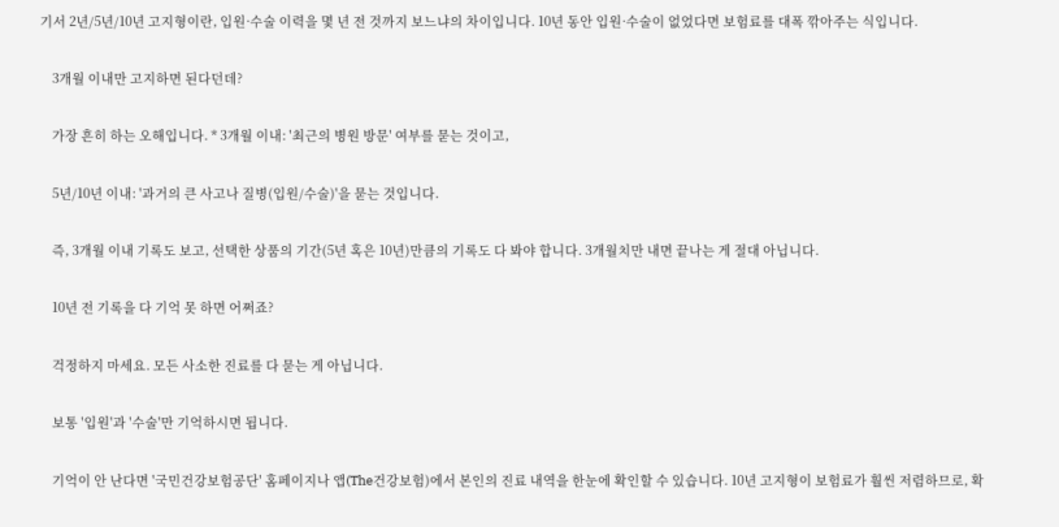기서 2년/5년/10년 고지형이란, 입원·수술 이력을 몇 년 전 것까지 보느냐의 차이입니다. 10년 동안 입원·수술이 없었다면 보험료를 대폭 깎아주는 식입니다.

    3개월 이내만 고지하면 된다던데?

    가장 흔히 하는 오해입니다. * 3개월 이내: '최근의 병원 방문' 여부를 묻는 것이고,

    5년/10년 이내: '과거의 큰 사고나 질병(입원/수술)'을 묻는 것입니다.

    즉, 3개월 이내 기록도 보고, 선택한 상품의 기간(5년 혹은 10년)만큼의 기록도 다 봐야 합니다. 3개월치만 내면 끝나는 게 절대 아닙니다.

    10년 전 기록을 다 기억 못 하면 어쩌죠?

    걱정하지 마세요. 모든 사소한 진료를 다 묻는 게 아닙니다.

    보통 '입원'과 '수술'만 기억하시면 됩니다.

    기억이 안 난다면 '국민건강보험공단' 홈페이지나 앱(The건강보험)에서 본인의 진료 내역을 한눈에 확인할 수 있습니다. 10년 고지형이 보험료가 훨씬 저렴하므로, 확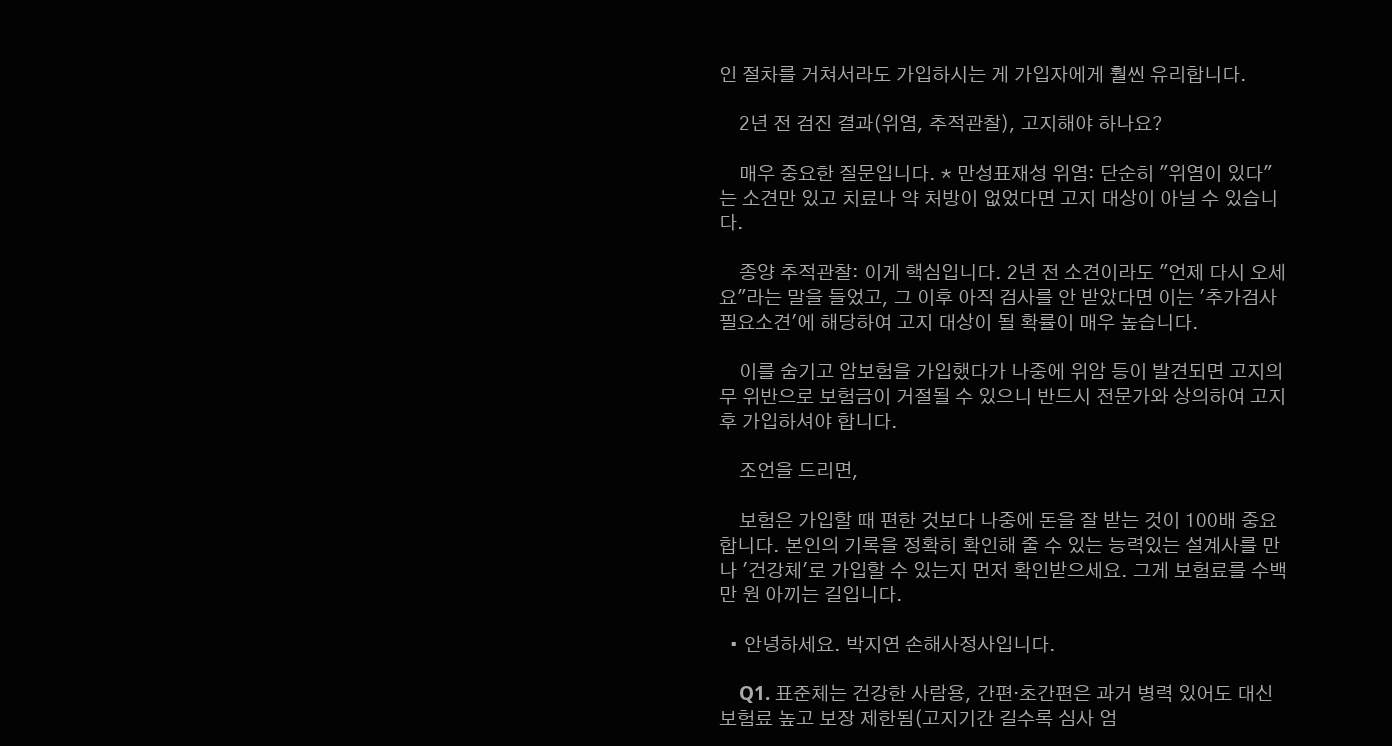인 절차를 거쳐서라도 가입하시는 게 가입자에게 훨씬 유리합니다.

    2년 전 검진 결과(위염, 추적관찰), 고지해야 하나요?

    매우 중요한 질문입니다. * 만성표재성 위염: 단순히 "위염이 있다"는 소견만 있고 치료나 약 처방이 없었다면 고지 대상이 아닐 수 있습니다.

    종양 추적관찰: 이게 핵심입니다. 2년 전 소견이라도 "언제 다시 오세요"라는 말을 들었고, 그 이후 아직 검사를 안 받았다면 이는 '추가검사 필요소견'에 해당하여 고지 대상이 될 확률이 매우 높습니다.

    이를 숨기고 암보험을 가입했다가 나중에 위암 등이 발견되면 고지의무 위반으로 보험금이 거절될 수 있으니 반드시 전문가와 상의하여 고지 후 가입하셔야 합니다.

    조언을 드리면,

    보험은 가입할 때 편한 것보다 나중에 돈을 잘 받는 것이 100배 중요합니다. 본인의 기록을 정확히 확인해 줄 수 있는 능력있는 설계사를 만나 '건강체'로 가입할 수 있는지 먼저 확인받으세요. 그게 보험료를 수백만 원 아끼는 길입니다.

  • 안녕하세요. 박지연 손해사정사입니다.

    Q1. 표준체는 건강한 사람용, 간편·초간편은 과거 병력 있어도 대신 보험료 높고 보장 제한됨(고지기간 길수록 심사 엄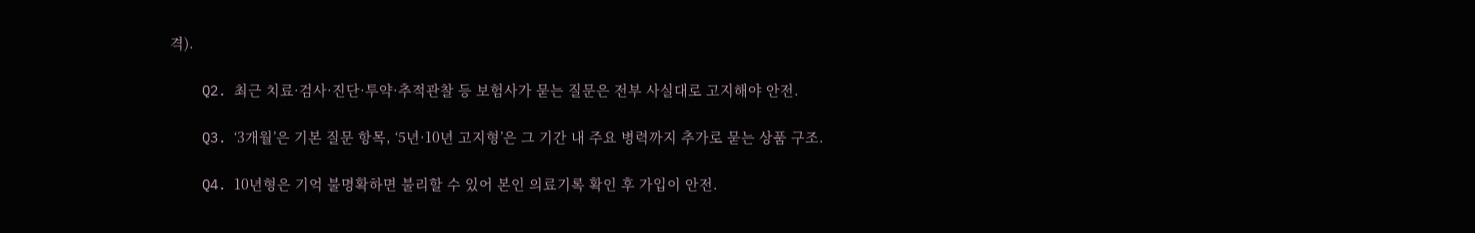격).

    Q2. 최근 치료·검사·진단·투약·추적관찰 등 보험사가 묻는 질문은 전부 사실대로 고지해야 안전.

    Q3. ‘3개월’은 기본 질문 항목, ‘5년·10년 고지형’은 그 기간 내 주요 병력까지 추가로 묻는 상품 구조.

    Q4. 10년형은 기억 불명확하면 불리할 수 있어 본인 의료기록 확인 후 가입이 안전.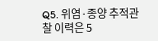Q5. 위염·종양 추적관찰 이력은 5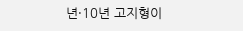년·10년 고지형이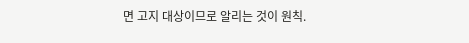면 고지 대상이므로 알리는 것이 원칙.